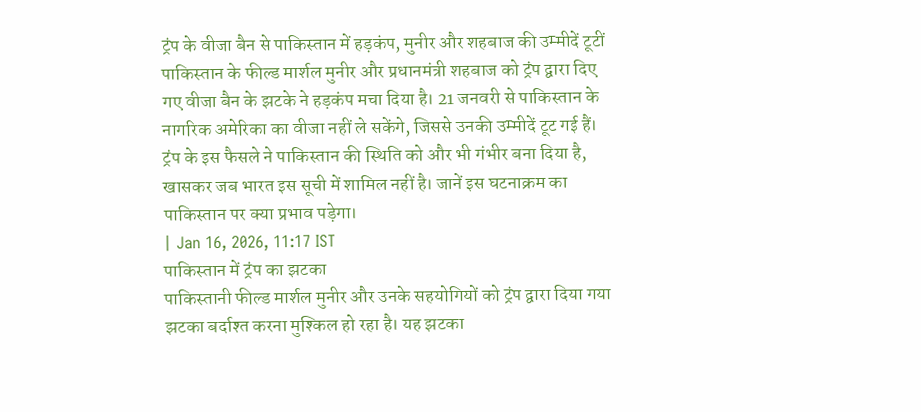ट्रंप के वीजा बैन से पाकिस्तान में हड़कंप, मुनीर और शहबाज की उम्मीदें टूटीं
पाकिस्तान के फील्ड मार्शल मुनीर और प्रधानमंत्री शहबाज को ट्रंप द्वारा दिए गए वीजा बैन के झटके ने हड़कंप मचा दिया है। 21 जनवरी से पाकिस्तान के नागरिक अमेरिका का वीजा नहीं ले सकेंगे, जिससे उनकी उम्मीदें टूट गई हैं। ट्रंप के इस फैसले ने पाकिस्तान की स्थिति को और भी गंभीर बना दिया है, खासकर जब भारत इस सूची में शामिल नहीं है। जानें इस घटनाक्रम का पाकिस्तान पर क्या प्रभाव पड़ेगा।
| Jan 16, 2026, 11:17 IST
पाकिस्तान में ट्रंप का झटका
पाकिस्तानी फील्ड मार्शल मुनीर और उनके सहयोगियों को ट्रंप द्वारा दिया गया झटका बर्दाश्त करना मुश्किल हो रहा है। यह झटका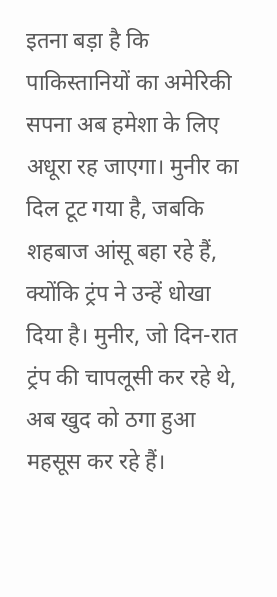इतना बड़ा है कि पाकिस्तानियों का अमेरिकी सपना अब हमेशा के लिए अधूरा रह जाएगा। मुनीर का दिल टूट गया है, जबकि शहबाज आंसू बहा रहे हैं, क्योंकि ट्रंप ने उन्हें धोखा दिया है। मुनीर, जो दिन-रात ट्रंप की चापलूसी कर रहे थे, अब खुद को ठगा हुआ महसूस कर रहे हैं।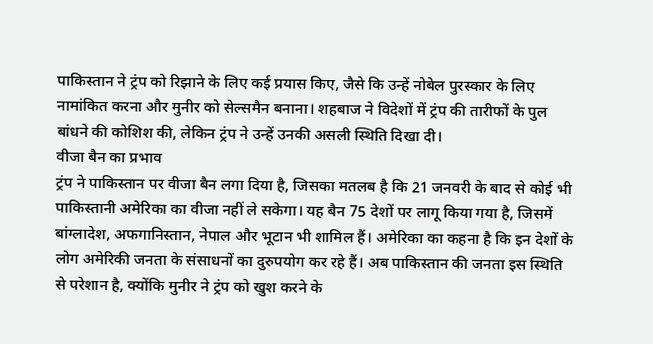पाकिस्तान ने ट्रंप को रिझाने के लिए कई प्रयास किए, जैसे कि उन्हें नोबेल पुरस्कार के लिए नामांकित करना और मुनीर को सेल्समैन बनाना। शहबाज ने विदेशों में ट्रंप की तारीफों के पुल बांधने की कोशिश की, लेकिन ट्रंप ने उन्हें उनकी असली स्थिति दिखा दी।
वीजा बैन का प्रभाव
ट्रंप ने पाकिस्तान पर वीजा बैन लगा दिया है, जिसका मतलब है कि 21 जनवरी के बाद से कोई भी पाकिस्तानी अमेरिका का वीजा नहीं ले सकेगा। यह बैन 75 देशों पर लागू किया गया है, जिसमें बांग्लादेश, अफगानिस्तान, नेपाल और भूटान भी शामिल हैं। अमेरिका का कहना है कि इन देशों के लोग अमेरिकी जनता के संसाधनों का दुरुपयोग कर रहे हैं। अब पाकिस्तान की जनता इस स्थिति से परेशान है, क्योंकि मुनीर ने ट्रंप को खुश करने के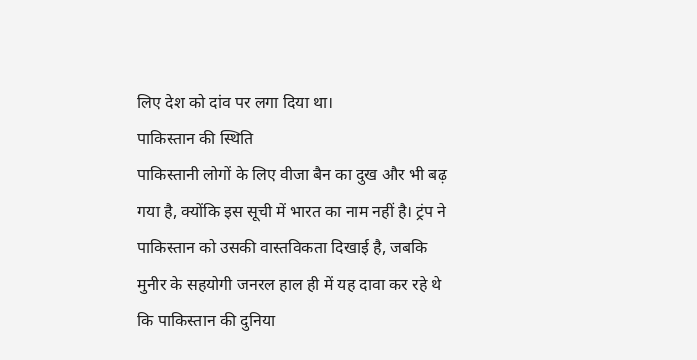लिए देश को दांव पर लगा दिया था।
पाकिस्तान की स्थिति
पाकिस्तानी लोगों के लिए वीजा बैन का दुख और भी बढ़ गया है, क्योंकि इस सूची में भारत का नाम नहीं है। ट्रंप ने पाकिस्तान को उसकी वास्तविकता दिखाई है, जबकि मुनीर के सहयोगी जनरल हाल ही में यह दावा कर रहे थे कि पाकिस्तान की दुनिया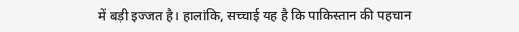में बड़ी इज्जत है। हालांकि, सच्चाई यह है कि पाकिस्तान की पहचान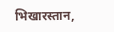भिखारस्तान,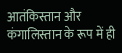आतंकिस्तान और कंगालिस्तान के रूप में ही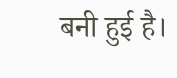बनी हुई है।